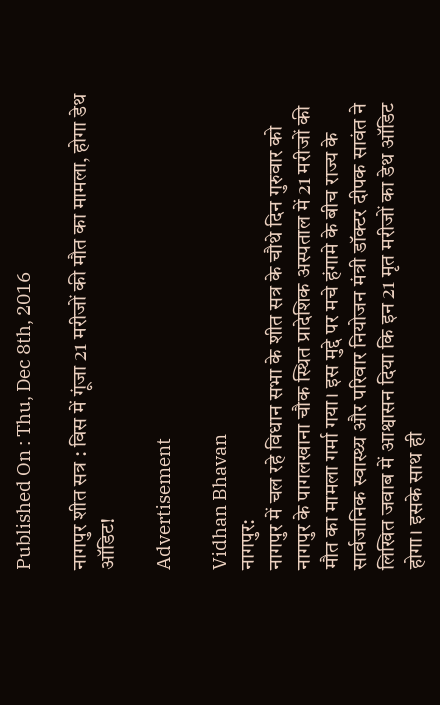Published On : Thu, Dec 8th, 2016

नागपुर शीत सत्र : विस में गूंजा 21 मरीजों की मौत का मामला, होगा डेथ ऑडिट!

Advertisement

Vidhan Bhavan
नागपुर:
नागपुर में चल रहे विधान सभा के शीत सत्र के चौथे दिन गुरुवार को नागपुर के पागलखाना चौक स्थित प्रादेशिक अस्पताल में 21 मरीजों की मौत का मामला गर्मा गया। इस मुद्दे पर मचे हंगामे के बीच राज्य के सार्वजानिक स्वास्थ्य और परिवार नियोजन मंत्री डॉक्टर दीपक सावंत ने लिखित जवाब में आश्वासन दिया कि इन 21 मृत मरीजों का डेथ ऑडिट होगा। इसके साथ ही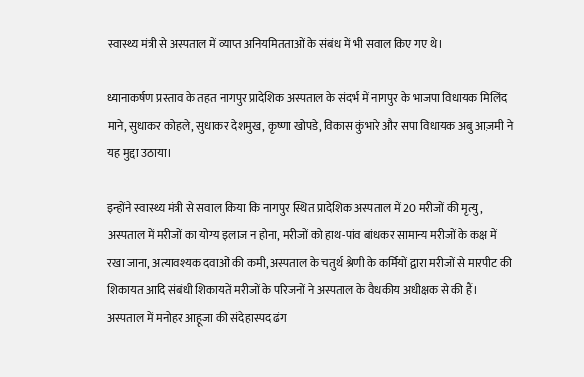स्वास्थ्य मंत्री से अस्पताल में व्याप्त अनियमितताओं के संबंध में भी सवाल किए गए थे।

ध्यानाकर्षण प्रस्ताव के तहत नागपुर प्रादेशिक अस्पताल के संदर्भ में नागपुर के भाजपा विधायक मिलिंद माने, सुधाकर कोहले, सुधाकर देशमुख, कृष्णा खोपडे, विकास कुंभारे और सपा विधायक अबु आज़मी ने यह मुद्दा उठाया।

इन्होंने स्वास्थ्य मंत्री से सवाल किया कि नागपुर स्थित प्रादेशिक अस्पताल में 20 मरीजों की मृत्यु, अस्पताल में मरीजों का योग्य इलाज न होना, मरीजों को हाथ-पांव बांधकर सामान्य मरीजों के कक्ष में रखा जाना, अत्यावश्यक दवाओं की कमी, अस्पताल के चतुर्थ श्रेणी के कर्मियों द्वारा मरीजों से मारपीट की शिकायत आदि संबंधी शिकायतें मरीजों के परिजनों ने अस्पताल के वैधकीय अधीक्षक से की हैं। अस्पताल में मनोहर आहूजा की संदेहास्पद ढंग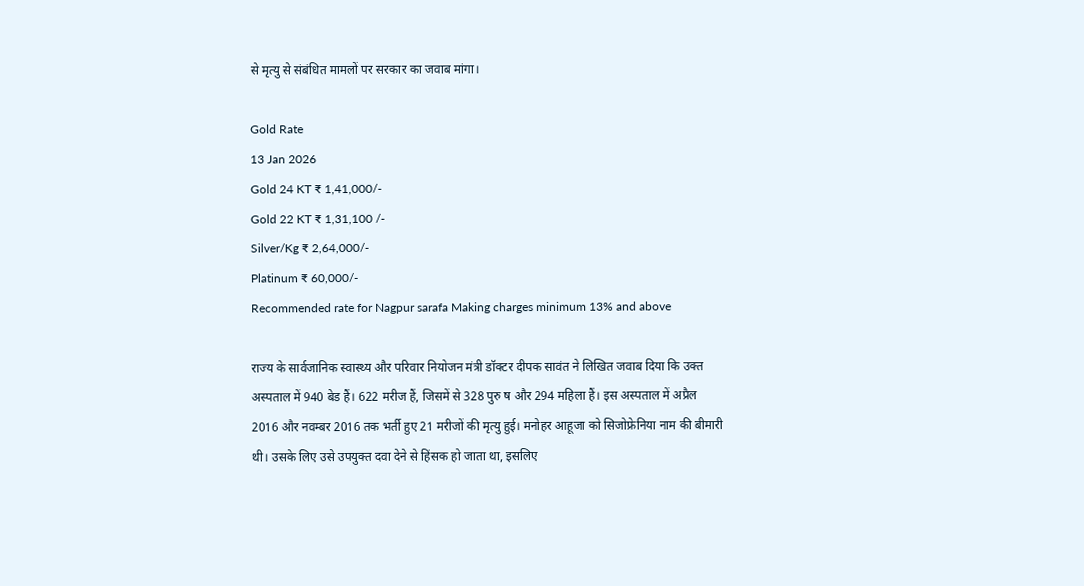से मृत्यु से संबंधित मामलों पर सरकार का जवाब मांगा।

Gold Rate
13 Jan 2026
Gold 24 KT ₹ 1,41,000/-
Gold 22 KT ₹ 1,31,100 /-
Silver/Kg ₹ 2,64,000/-
Platinum ₹ 60,000/-
Recommended rate for Nagpur sarafa Making charges minimum 13% and above

राज्य के सार्वजानिक स्वास्थ्य और परिवार नियोजन मंत्री डॉक्टर दीपक सावंत ने लिखित जवाब दिया कि उक्त अस्पताल में 940 बेड हैं। 622 मरीज हैं, जिसमें से 328 पुरु ष और 294 महिला हैं। इस अस्पताल में अप्रैल 2016 और नवम्बर 2016 तक भर्ती हुए 21 मरीजों की मृत्यु हुई। मनोहर आहूजा को सिजोफ्रेनिया नाम की बीमारी थी। उसके लिए उसे उपयुक्त दवा देने से हिंसक हो जाता था, इसलिए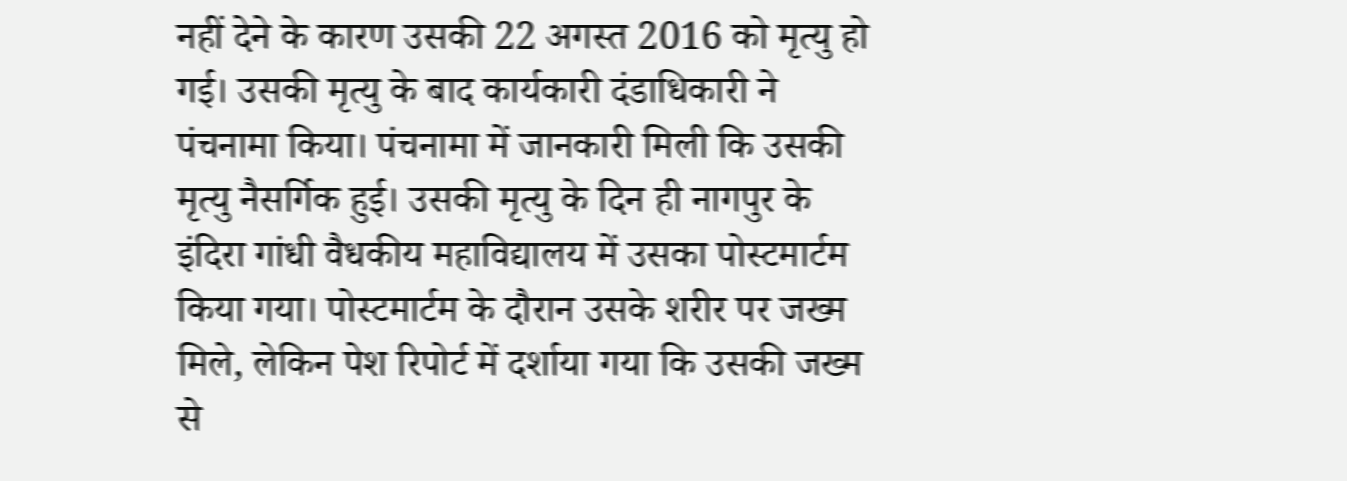नहीं देने के कारण उसकी 22 अगस्त 2016 को मृत्यु हो गई। उसकी मृत्यु के बाद कार्यकारी दंडाधिकारी ने पंचनामा किया। पंचनामा में जानकारी मिली कि उसकी मृत्यु नैसर्गिक हुई। उसकी मृत्यु के दिन ही नागपुर के इंदिरा गांधी वैधकीय महाविद्यालय में उसका पोस्टमार्टम किया गया। पोस्टमार्टम के दौरान उसके शरीर पर जख्म मिले, लेकिन पेश रिपोर्ट में दर्शाया गया कि उसकी जख्म से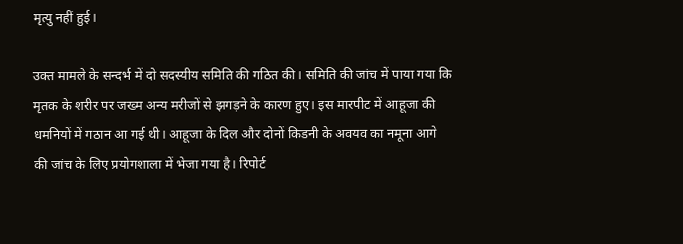मृत्यु नहीं हुई।

उक्त मामले के सन्दर्भ में दो सदस्यीय समिति की गठित की। समिति की जांच में पाया गया कि मृतक के शरीर पर जख्म अन्य मरीजों से झगड़ने के कारण हुए। इस मारपीट में आहूजा की धमनियों में गठान आ गई थी। आहूजा के दिल और दोनों किडनी के अवयव का नमूना आगे की जांच के लिए प्रयोगशाला में भेजा गया है। रिपोर्ट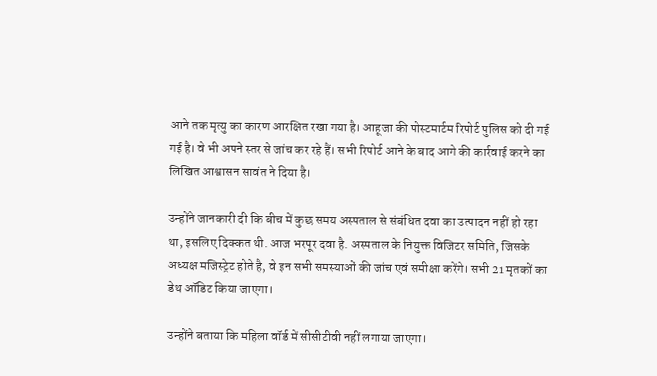आने तक मृत्यु का कारण आरक्षित रखा गया है। आहूजा की पोस्टमार्टम रिपोर्ट पुलिस को दी गई गई है। वे भी अपने स्तर से जांच कर रहे हैं। सभी रिपोर्ट आने के बाद आगे की कार्रवाई करने का लिखित आश्वासन सावंत ने दिया है।

उन्होंने जानकारी दी कि बीच में कुछ समय अस्पताल से संबंधित दवा का उत्पादन नहीं हो रहा था, इसलिए दिक्कत थी. आज भरपूर दवा है. अस्पताल के नियुक्त विजिटर समिति, जिसके अध्यक्ष मजिस्ट्रेट होते है, वे इन सभी समस्याओं की जांच एवं समीक्षा करेंगे। सभी 21 मृतकों का डेथ ऑडिट किया जाएगा।

उन्होंने बताया कि महिला वॉर्ड में सीसीटीवी नहीं लगाया जाएगा।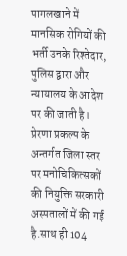पागलखाने में मानसिक रोगियों की भर्ती उनके रिश्तेदार, पुलिस द्वारा और न्यायालय के आदेश पर की जाती है। प्रेरणा प्रकल्प के अन्तर्गत जिला स्तर पर मनोचिकित्सकों की नियुक्ति सरकारी अस्पतालों में की गई है.साथ ही 104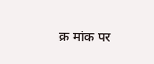क्र मांक पर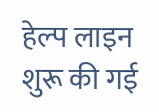हेल्प लाइन शुरू की गई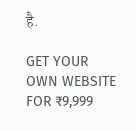है.

GET YOUR OWN WEBSITE
FOR ₹9,999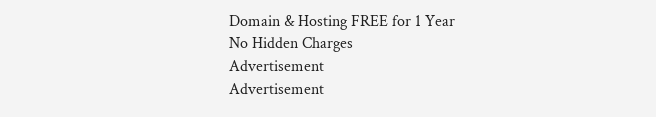Domain & Hosting FREE for 1 Year
No Hidden Charges
Advertisement
Advertisement